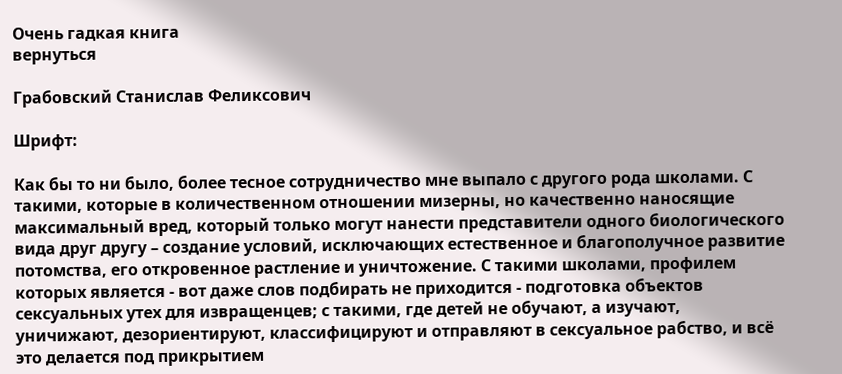Очень гадкая книга
вернуться

Грабовский Станислав Феликсович

Шрифт:

Как бы то ни было, более тесное сотрудничество мне выпало с другого рода школами. С такими, которые в количественном отношении мизерны, но качественно наносящие максимальный вред, который только могут нанести представители одного биологического вида друг другу – создание условий, исключающих естественное и благополучное развитие потомства, его откровенное растление и уничтожение. С такими школами, профилем которых является - вот даже слов подбирать не приходится - подготовка объектов сексуальных утех для извращенцев; с такими, где детей не обучают, а изучают, уничижают, дезориентируют, классифицируют и отправляют в сексуальное рабство, и всё это делается под прикрытием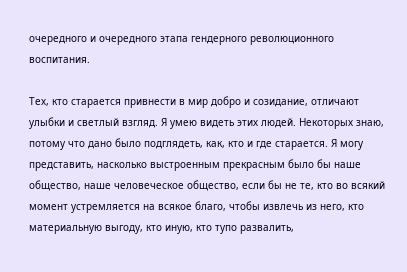очередного и очередного этапа гендерного революционного воспитания.

Тех, кто старается привнести в мир добро и созидание, отличают улыбки и светлый взгляд. Я умею видеть этих людей. Некоторых знаю, потому что дано было подглядеть, как, кто и где старается. Я могу представить, насколько выстроенным прекрасным было бы наше общество, наше человеческое общество, если бы не те, кто во всякий момент устремляется на всякое благо, чтобы извлечь из него, кто материальную выгоду, кто иную, кто тупо развалить,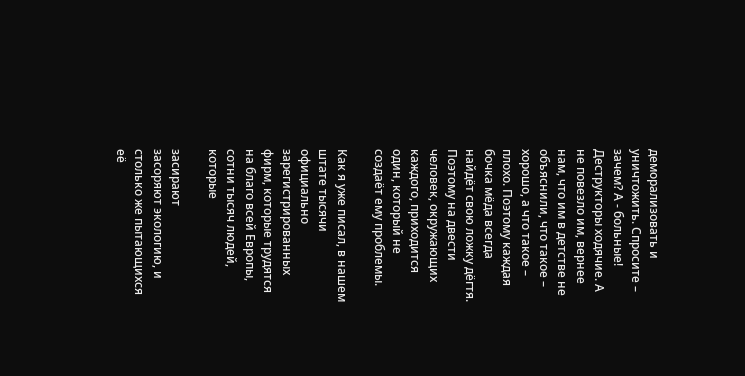деморализовать и уничтожить. Спросите – зачем? А - больные! Деструкторы ходячие. А не повезло им, вернее нам, что им в детстве не объяснили, что такое – хорошо, а что такое – плохо. Поэтому каждая бочка мёда всегда найдёт свою ложку дёгтя. Поэтому на двести человек, окружающих каждого, приходится один, который не создаёт ему проблемы.

Как я уже писал, в нашем штате тысячи официально зарегистрированных фирм, которые трудятся на благо всей Европы, сотни тысяч людей, которые

засирают
засоряют экологию, и столько же пытающихся её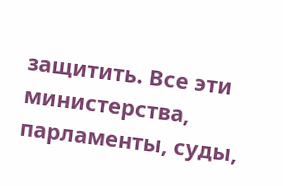защитить. Все эти министерства, парламенты, суды,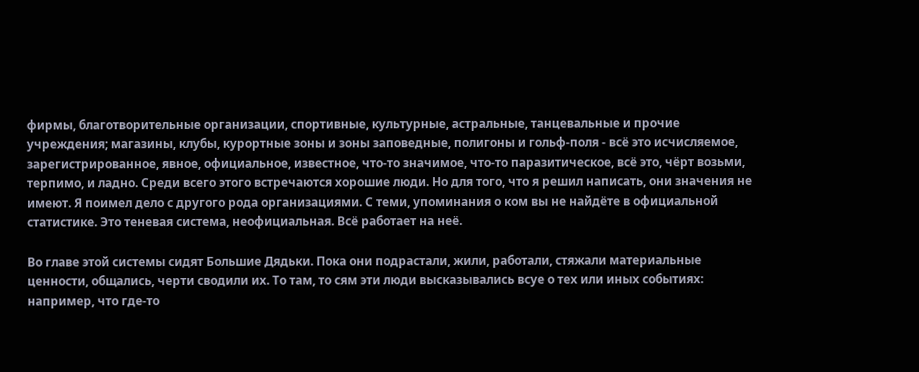фирмы, благотворительные организации, спортивные, культурные, астральные, танцевальные и прочие учреждения; магазины, клубы, курортные зоны и зоны заповедные, полигоны и гольф-поля - всё это исчисляемое, зарегистрированное, явное, официальное, известное, что-то значимое, что-то паразитическое, всё это, чёрт возьми, терпимо, и ладно. Среди всего этого встречаются хорошие люди. Но для того, что я решил написать, они значения не имеют. Я поимел дело с другого рода организациями. С теми, упоминания о ком вы не найдёте в официальной статистике. Это теневая система, неофициальная. Всё работает на неё.

Во главе этой системы сидят Большие Дядьки. Пока они подрастали, жили, работали, стяжали материальные ценности, общались, черти сводили их. То там, то сям эти люди высказывались всуе о тех или иных событиях: например, что где-то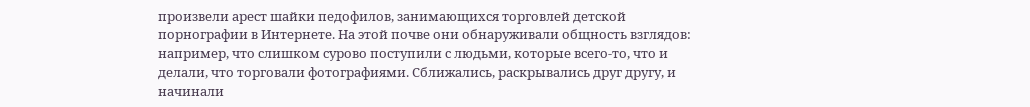произвели арест шайки педофилов, занимающихся торговлей детской порнографии в Интернете. На этой почве они обнаруживали общность взглядов: например, что слишком сурово поступили с людьми, которые всего-то, что и делали, что торговали фотографиями. Сближались, раскрывались друг другу, и начинали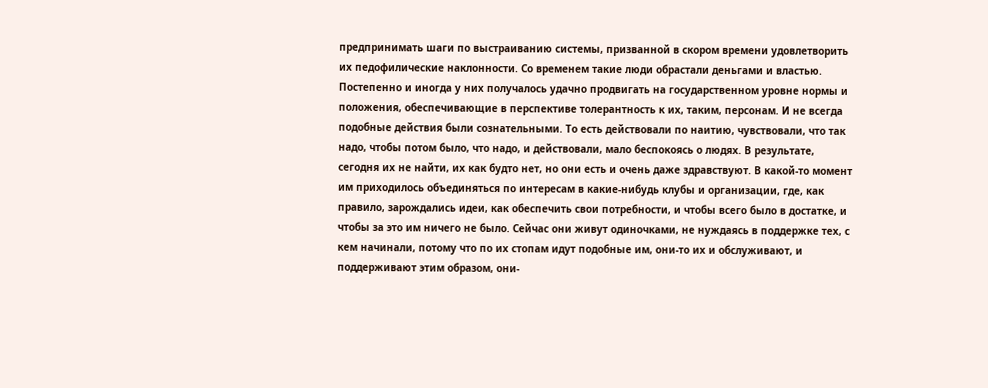предпринимать шаги по выстраиванию системы, призванной в скором времени удовлетворить их педофилические наклонности. Со временем такие люди обрастали деньгами и властью. Постепенно и иногда у них получалось удачно продвигать на государственном уровне нормы и положения, обеспечивающие в перспективе толерантность к их, таким, персонам. И не всегда подобные действия были сознательными. То есть действовали по наитию, чувствовали, что так надо, чтобы потом было, что надо, и действовали, мало беспокоясь о людях. В результате, сегодня их не найти, их как будто нет, но они есть и очень даже здравствуют. В какой-то момент им приходилось объединяться по интересам в какие-нибудь клубы и организации, где, как правило, зарождались идеи, как обеспечить свои потребности, и чтобы всего было в достатке, и чтобы за это им ничего не было. Сейчас они живут одиночками, не нуждаясь в поддержке тех, с кем начинали, потому что по их стопам идут подобные им, они-то их и обслуживают, и поддерживают этим образом, они-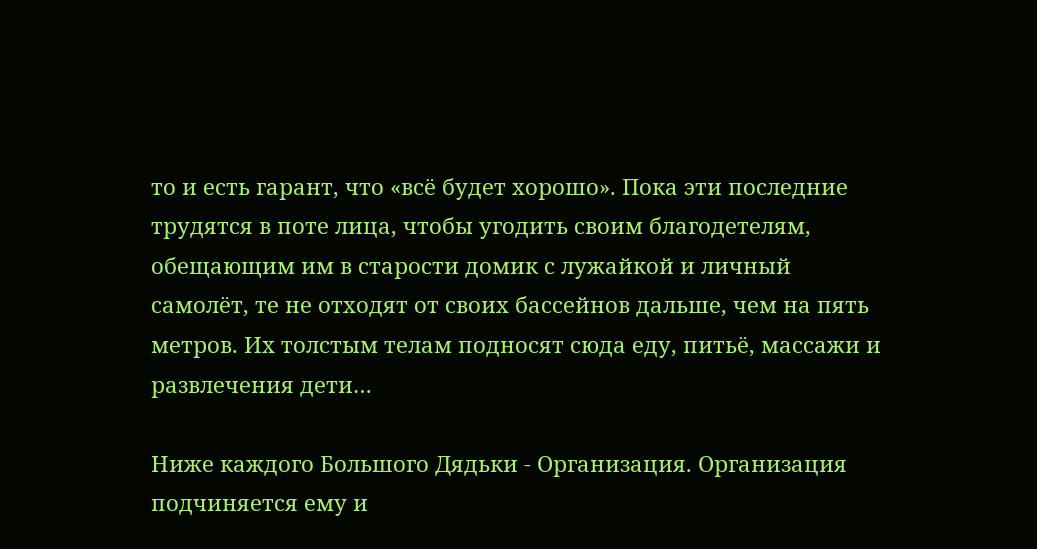то и есть гарант, что «всё будет хорошо». Пока эти последние трудятся в поте лица, чтобы угодить своим благодетелям, обещающим им в старости домик с лужайкой и личный самолёт, те не отходят от своих бассейнов дальше, чем на пять метров. Их толстым телам подносят сюда еду, питьё, массажи и развлечения дети…

Ниже каждого Большого Дядьки - Организация. Организация подчиняется ему и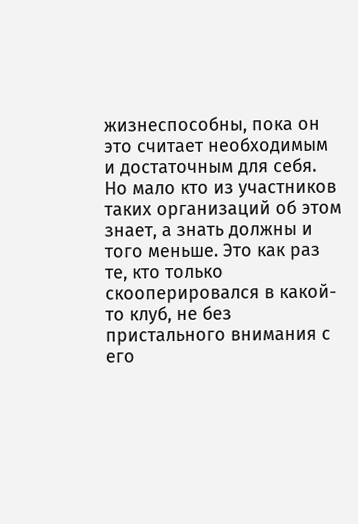жизнеспособны, пока он это считает необходимым и достаточным для себя. Но мало кто из участников таких организаций об этом знает, а знать должны и того меньше. Это как раз те, кто только скооперировался в какой-то клуб, не без пристального внимания с его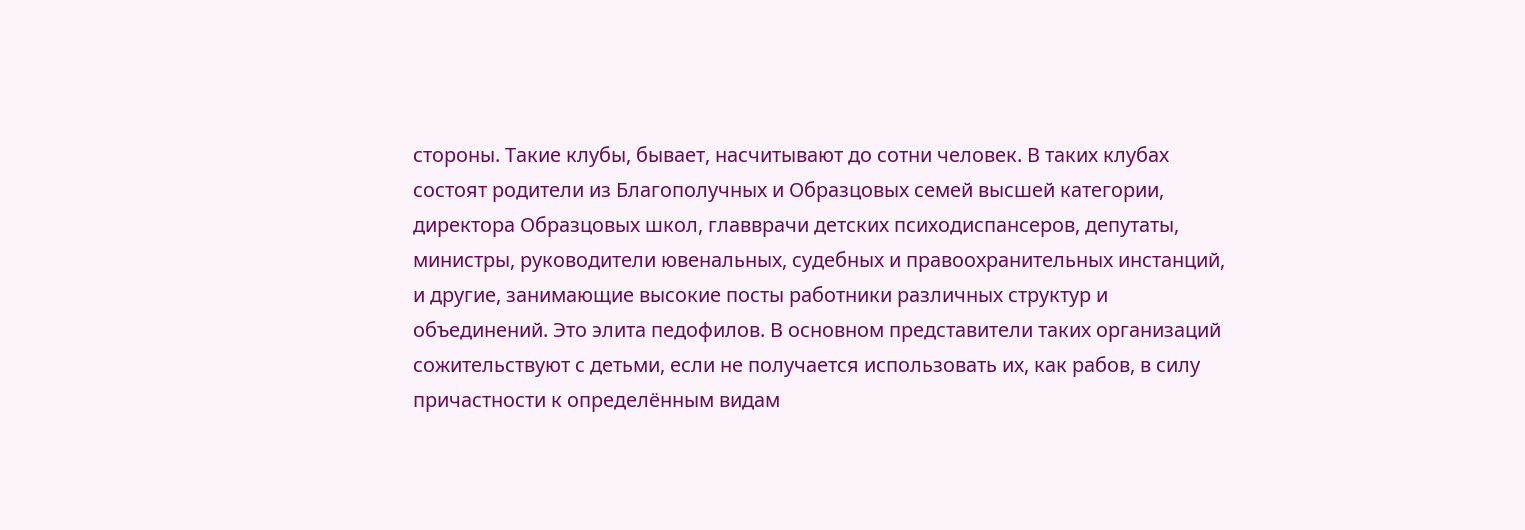стороны. Такие клубы, бывает, насчитывают до сотни человек. В таких клубах состоят родители из Благополучных и Образцовых семей высшей категории, директора Образцовых школ, главврачи детских психодиспансеров, депутаты, министры, руководители ювенальных, судебных и правоохранительных инстанций, и другие, занимающие высокие посты работники различных структур и объединений. Это элита педофилов. В основном представители таких организаций сожительствуют с детьми, если не получается использовать их, как рабов, в силу причастности к определённым видам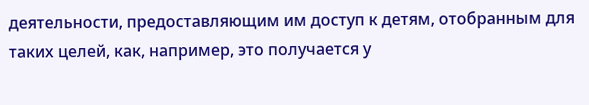деятельности, предоставляющим им доступ к детям, отобранным для таких целей, как, например, это получается у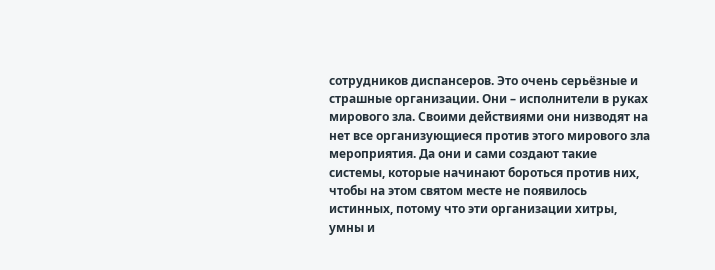сотрудников диспансеров. Это очень серьёзные и страшные организации. Они – исполнители в руках мирового зла. Своими действиями они низводят на нет все организующиеся против этого мирового зла мероприятия. Да они и сами создают такие системы, которые начинают бороться против них, чтобы на этом святом месте не появилось истинных, потому что эти организации хитры, умны и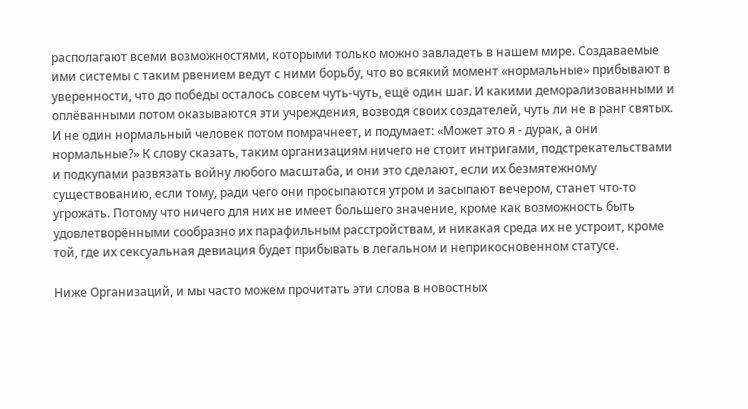располагают всеми возможностями, которыми только можно завладеть в нашем мире. Создаваемые ими системы с таким рвением ведут с ними борьбу, что во всякий момент «нормальные» прибывают в уверенности, что до победы осталось совсем чуть-чуть, ещё один шаг. И какими деморализованными и оплёванными потом оказываются эти учреждения, возводя своих создателей, чуть ли не в ранг святых. И не один нормальный человек потом помрачнеет, и подумает: «Может это я - дурак, а они нормальные?» К слову сказать, таким организациям ничего не стоит интригами, подстрекательствами и подкупами развязать войну любого масштаба, и они это сделают, если их безмятежному существованию, если тому, ради чего они просыпаются утром и засыпают вечером, станет что-то угрожать. Потому что ничего для них не имеет большего значение, кроме как возможность быть удовлетворёнными сообразно их парафильным расстройствам, и никакая среда их не устроит, кроме той, где их сексуальная девиация будет прибывать в легальном и неприкосновенном статусе.

Ниже Организаций, и мы часто можем прочитать эти слова в новостных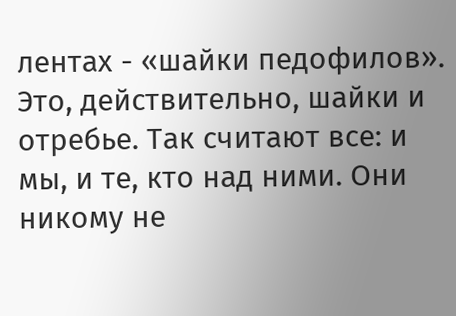лентах - «шайки педофилов». Это, действительно, шайки и отребье. Так считают все: и мы, и те, кто над ними. Они никому не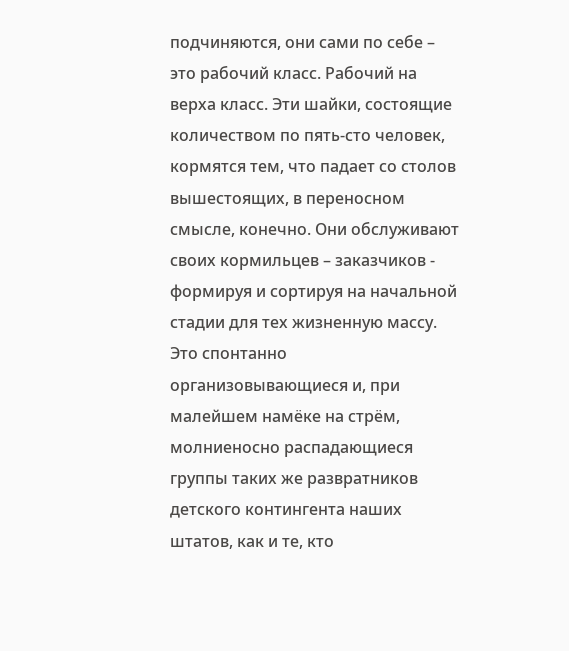подчиняются, они сами по себе – это рабочий класс. Рабочий на верха класс. Эти шайки, состоящие количеством по пять-сто человек, кормятся тем, что падает со столов вышестоящих, в переносном смысле, конечно. Они обслуживают своих кормильцев – заказчиков - формируя и сортируя на начальной стадии для тех жизненную массу. Это спонтанно организовывающиеся и, при малейшем намёке на стрём, молниеносно распадающиеся группы таких же развратников детского контингента наших штатов, как и те, кто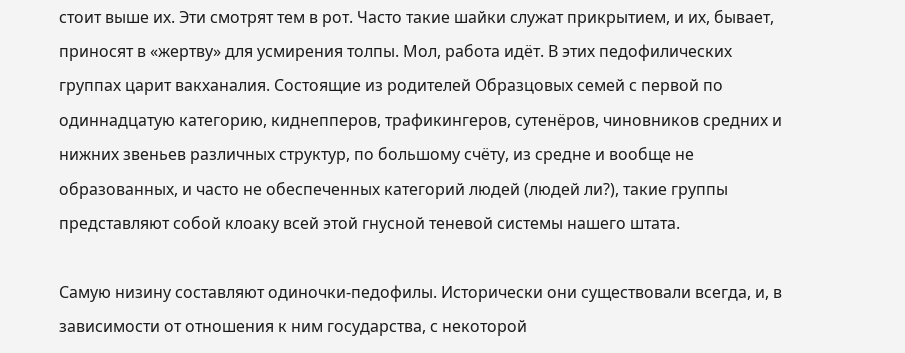стоит выше их. Эти смотрят тем в рот. Часто такие шайки служат прикрытием, и их, бывает, приносят в «жертву» для усмирения толпы. Мол, работа идёт. В этих педофилических группах царит вакханалия. Состоящие из родителей Образцовых семей с первой по одиннадцатую категорию, киднепперов, трафикингеров, сутенёров, чиновников средних и нижних звеньев различных структур, по большому счёту, из средне и вообще не образованных, и часто не обеспеченных категорий людей (людей ли?), такие группы представляют собой клоаку всей этой гнусной теневой системы нашего штата.

Самую низину составляют одиночки-педофилы. Исторически они существовали всегда, и, в зависимости от отношения к ним государства, с некоторой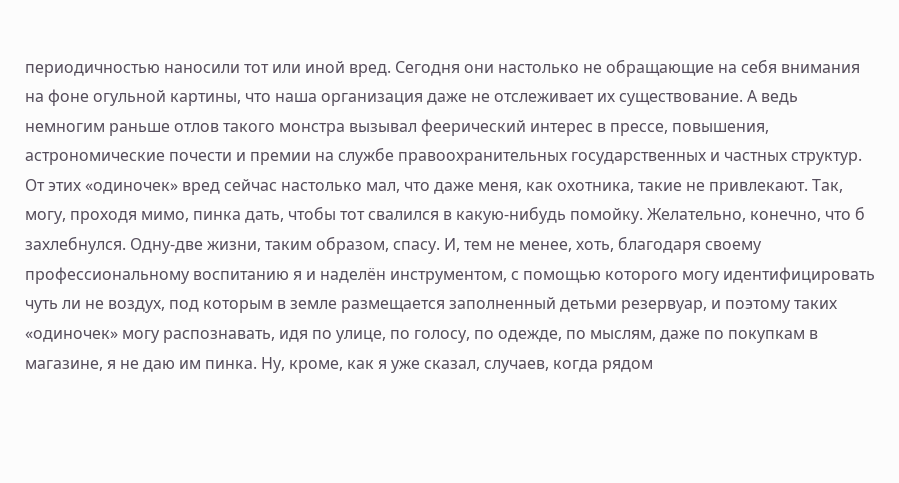периодичностью наносили тот или иной вред. Сегодня они настолько не обращающие на себя внимания на фоне огульной картины, что наша организация даже не отслеживает их существование. А ведь немногим раньше отлов такого монстра вызывал феерический интерес в прессе, повышения, астрономические почести и премии на службе правоохранительных государственных и частных структур. От этих «одиночек» вред сейчас настолько мал, что даже меня, как охотника, такие не привлекают. Так, могу, проходя мимо, пинка дать, чтобы тот свалился в какую-нибудь помойку. Желательно, конечно, что б захлебнулся. Одну-две жизни, таким образом, спасу. И, тем не менее, хоть, благодаря своему профессиональному воспитанию я и наделён инструментом, с помощью которого могу идентифицировать чуть ли не воздух, под которым в земле размещается заполненный детьми резервуар, и поэтому таких «одиночек» могу распознавать, идя по улице, по голосу, по одежде, по мыслям, даже по покупкам в магазине, я не даю им пинка. Ну, кроме, как я уже сказал, случаев, когда рядом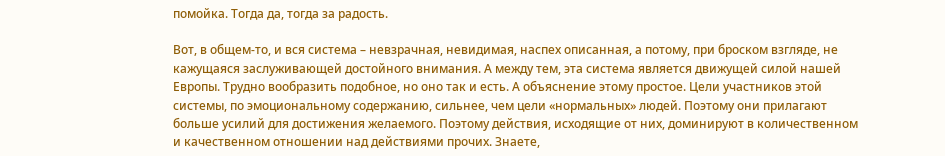помойка. Тогда да, тогда за радость.

Вот, в общем-то, и вся система – невзрачная, невидимая, наспех описанная, а потому, при броском взгляде, не кажущаяся заслуживающей достойного внимания. А между тем, эта система является движущей силой нашей Европы. Трудно вообразить подобное, но оно так и есть. А объяснение этому простое. Цели участников этой системы, по эмоциональному содержанию, сильнее, чем цели «нормальных» людей. Поэтому они прилагают больше усилий для достижения желаемого. Поэтому действия, исходящие от них, доминируют в количественном и качественном отношении над действиями прочих. Знаете,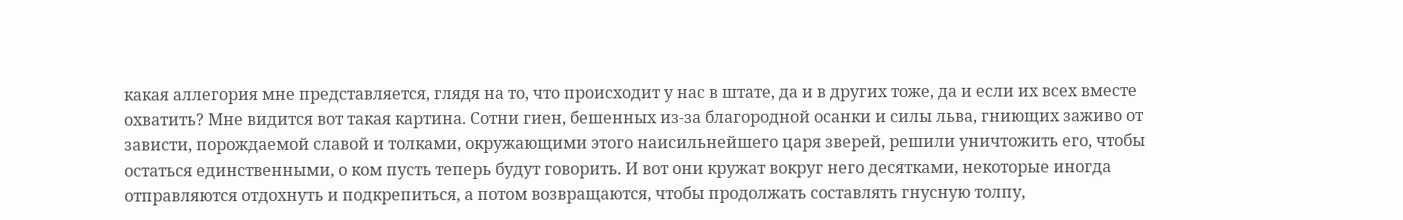какая аллегория мне представляется, глядя на то, что происходит у нас в штате, да и в других тоже, да и если их всех вместе охватить? Мне видится вот такая картина. Сотни гиен, бешенных из-за благородной осанки и силы льва, гниющих заживо от зависти, порождаемой славой и толками, окружающими этого наисильнейшего царя зверей, решили уничтожить его, чтобы остаться единственными, о ком пусть теперь будут говорить. И вот они кружат вокруг него десятками, некоторые иногда отправляются отдохнуть и подкрепиться, а потом возвращаются, чтобы продолжать составлять гнусную толпу,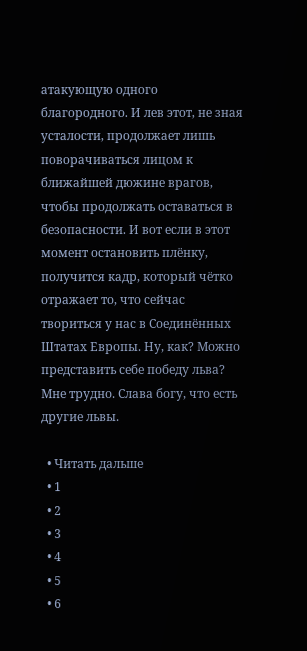атакующую одного благородного. И лев этот, не зная усталости, продолжает лишь поворачиваться лицом к ближайшей дюжине врагов, чтобы продолжать оставаться в безопасности. И вот если в этот момент остановить плёнку, получится кадр, который чётко отражает то, что сейчас твориться у нас в Соединённых Штатах Европы. Ну, как? Можно представить себе победу льва? Мне трудно. Слава богу, что есть другие львы.

  • Читать дальше
  • 1
  • 2
  • 3
  • 4
  • 5
  • 6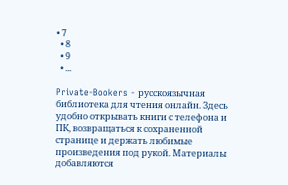• 7
  • 8
  • 9
  • ...

Private-Bookers - русскоязычная библиотека для чтения онлайн. Здесь удобно открывать книги с телефона и ПК, возвращаться к сохраненной странице и держать любимые произведения под рукой. Материалы добавляются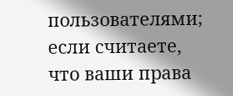пользователями; если считаете, что ваши права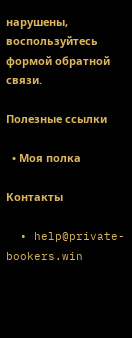нарушены, воспользуйтесь формой обратной связи.

Полезные ссылки

  • Моя полка

Контакты

  • help@private-bookers.win